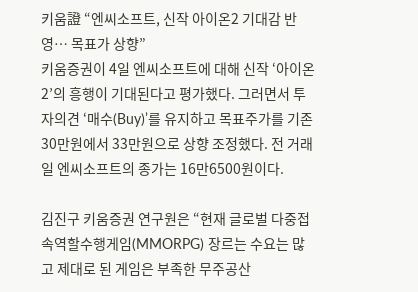키움證 “엔씨소프트, 신작 아이온2 기대감 반영… 목표가 상향”
키움증권이 4일 엔씨소프트에 대해 신작 ‘아이온2’의 흥행이 기대된다고 평가했다. 그러면서 투자의견 ‘매수(Buy)’를 유지하고 목표주가를 기존 30만원에서 33만원으로 상향 조정했다. 전 거래일 엔씨소프트의 종가는 16만6500원이다.

김진구 키움증권 연구원은 “현재 글로벌 다중접속역할수행게임(MMORPG) 장르는 수요는 많고 제대로 된 게임은 부족한 무주공산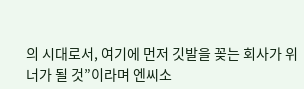의 시대로서, 여기에 먼저 깃발을 꽂는 회사가 위너가 될 것”이라며 엔씨소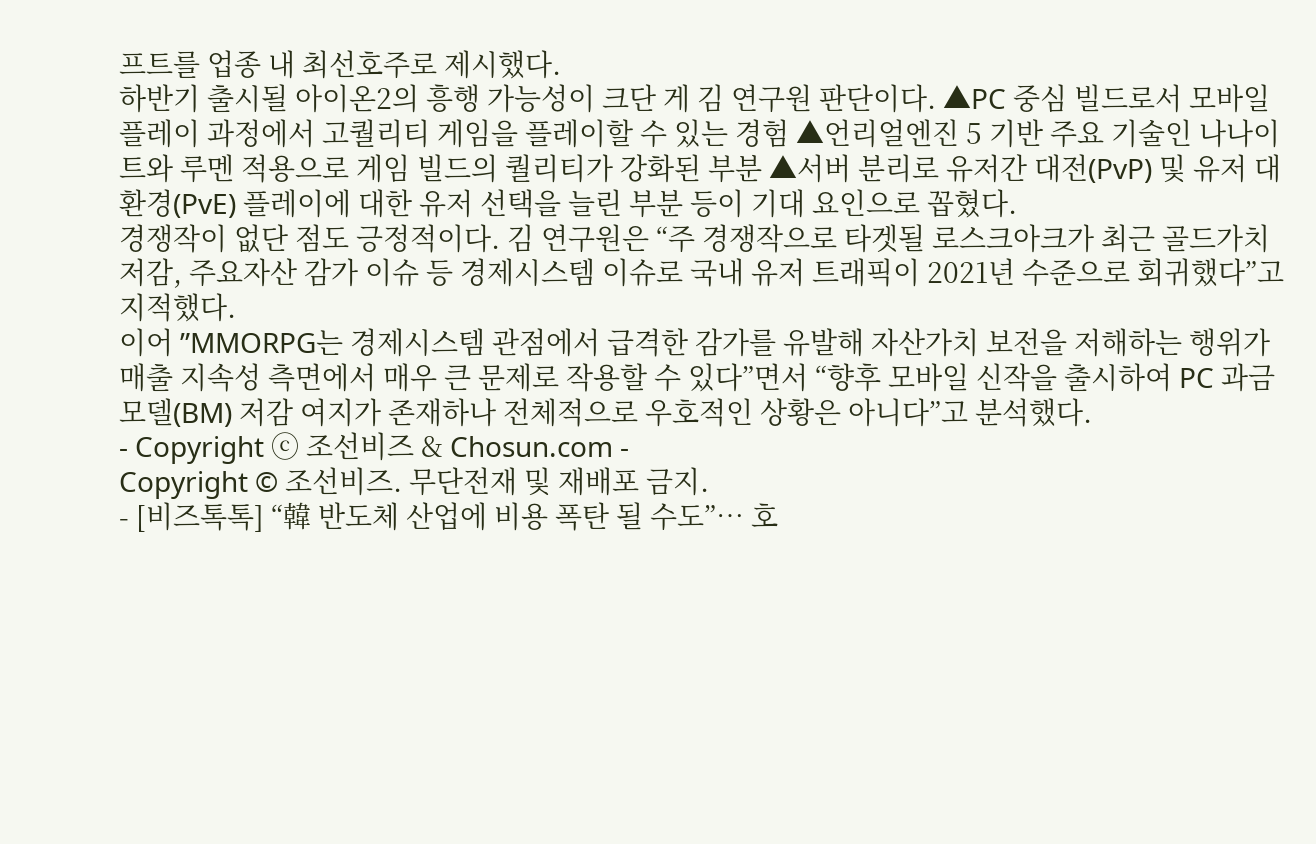프트를 업종 내 최선호주로 제시했다.
하반기 출시될 아이온2의 흥행 가능성이 크단 게 김 연구원 판단이다. ▲PC 중심 빌드로서 모바일 플레이 과정에서 고퀄리티 게임을 플레이할 수 있는 경험 ▲언리얼엔진 5 기반 주요 기술인 나나이트와 루멘 적용으로 게임 빌드의 퀄리티가 강화된 부분 ▲서버 분리로 유저간 대전(PvP) 및 유저 대 환경(PvE) 플레이에 대한 유저 선택을 늘린 부분 등이 기대 요인으로 꼽혔다.
경쟁작이 없단 점도 긍정적이다. 김 연구원은 “주 경쟁작으로 타겟될 로스크아크가 최근 골드가치 저감, 주요자산 감가 이슈 등 경제시스템 이슈로 국내 유저 트래픽이 2021년 수준으로 회귀했다”고 지적했다.
이어 ”MMORPG는 경제시스템 관점에서 급격한 감가를 유발해 자산가치 보전을 저해하는 행위가 매출 지속성 측면에서 매우 큰 문제로 작용할 수 있다”면서 “향후 모바일 신작을 출시하여 PC 과금 모델(BM) 저감 여지가 존재하나 전체적으로 우호적인 상황은 아니다”고 분석했다.
- Copyright ⓒ 조선비즈 & Chosun.com -
Copyright © 조선비즈. 무단전재 및 재배포 금지.
- [비즈톡톡] “韓 반도체 산업에 비용 폭탄 될 수도”… 호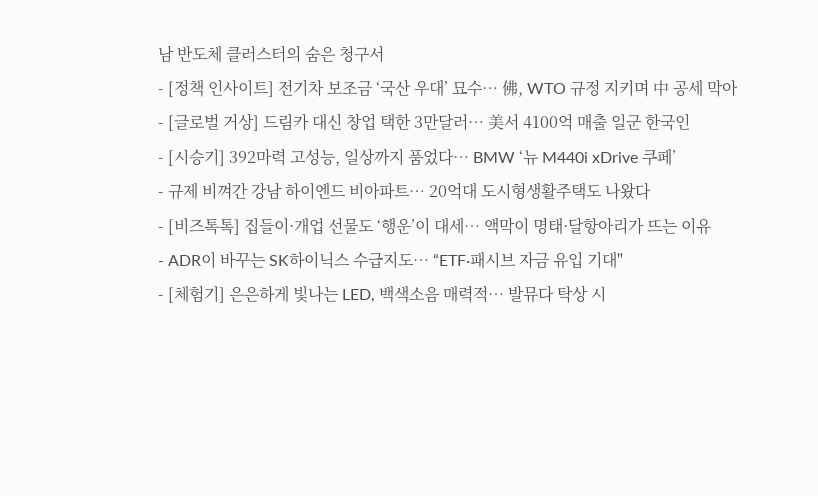남 반도체 클러스터의 숨은 청구서
- [정책 인사이트] 전기차 보조금 ‘국산 우대’ 묘수… 佛, WTO 규정 지키며 中 공세 막아
- [글로벌 거상] 드림카 대신 창업 택한 3만달러… 美서 4100억 매출 일군 한국인
- [시승기] 392마력 고성능, 일상까지 품었다… BMW ‘뉴 M440i xDrive 쿠페’
- 규제 비껴간 강남 하이엔드 비아파트… 20억대 도시형생활주택도 나왔다
- [비즈톡톡] 집들이·개업 선물도 ‘행운’이 대세… 액막이 명태·달항아리가 뜨는 이유
- ADR이 바꾸는 SK하이닉스 수급지도… “ETF·패시브 자금 유입 기대"
- [체험기] 은은하게 빛나는 LED, 백색소음 매력적… 발뮤다 탁상 시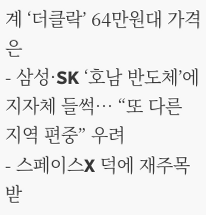계 ‘더클락’ 64만원대 가격은
- 삼성·SK ‘호남 반도체’에 지자체 들썩… “또 다른 지역 편중” 우려
- 스페이스X 덕에 재주목받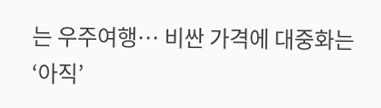는 우주여행… 비싼 가격에 대중화는 ‘아직’